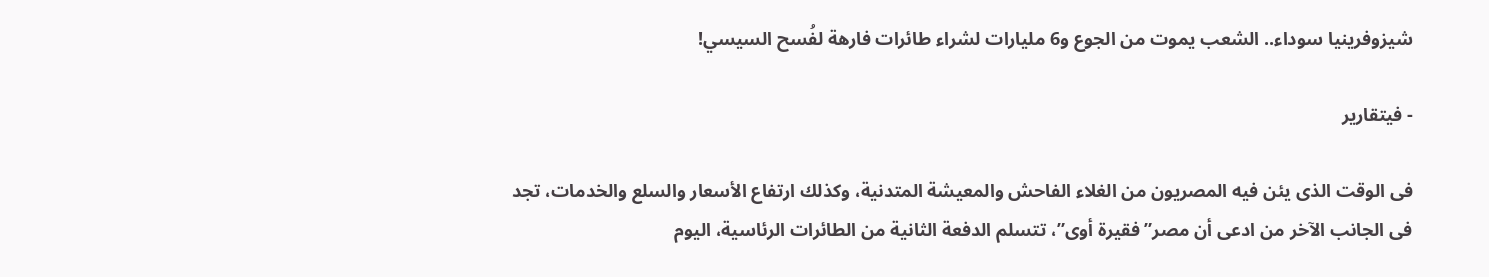شيزوفرينيا سوداء.. الشعب يموت من الجوع و6 مليارات لشراء طائرات فارهة لفُسح السيسي!

- فيتقارير

فى الوقت الذى يئن فيه المصريون من الغلاء الفاحش والمعيشة المتدنية، وكذلك ارتفاع الأسعار والسلع والخدمات، تجد فى الجانب الآخر من ادعى أن مصر” فقيرة أوى”، تتسلم الدفعة الثانية من الطائرات الرئاسية، اليوم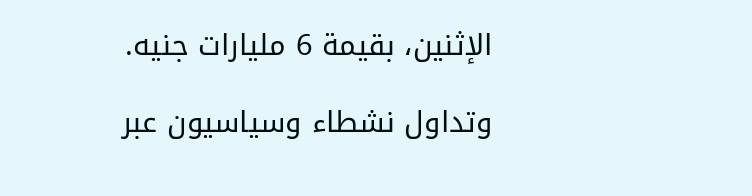الإثنين، بقيمة 6 مليارات جنيه.

وتداول نشطاء وسياسيون عبر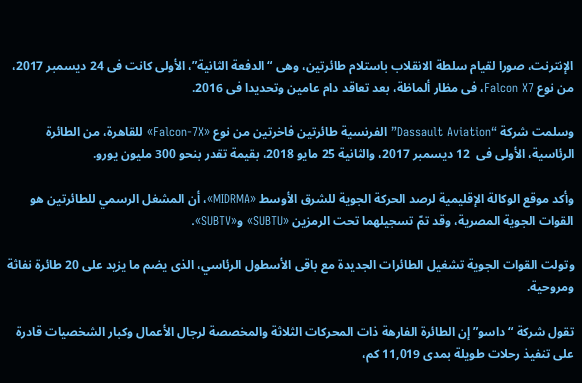الإنترنت، صورا لقيام سلطة الانقلاب باستلام طائرتين، وهى “الدفعة الثانية”، الأولى كانت فى 24 ديسمبر 2017، من نوع Falcon X7، فى مظار ألماظة، بعد تعاقد دام عامين وتحديدا فى 2016.

وسلمت شركة “Dassault Aviation” الفرنسية طائرتين فاخرتين من نوع «Falcon-7X» للقاهرة، من الطائرة الرئاسية، الأولى فى  12 ديسمبر 2017، والثانية 25 مايو 2018، بقيمة تقدر بنحو 300 مليون يورو.

وأكد موقع الوكالة الإقليمية لرصد الحركة الجوية للشرق الأوسط «MIDRMA»، أن المشغل الرسمي للطائرتين هو القوات الجوية المصرية، وقد تمّ تسجيلهما تحت الرمزين «SUBTU» و«SUBTV».

وتولت القوات الجوية تشغيل الطائرات الجديدة مع باقى الأسطول الرئاسي، الذى يضم ما يزيد على 20 طائرة نفاثة ومروحية.

تقول شركة “داسو” إن الطائرة الفارهة ذات المحركات الثلاثة والمخصصة لرجال الأعمال وكبار الشخصيات قادرة على تنفيذ رحلات طويلة بمدى 11,019 كم،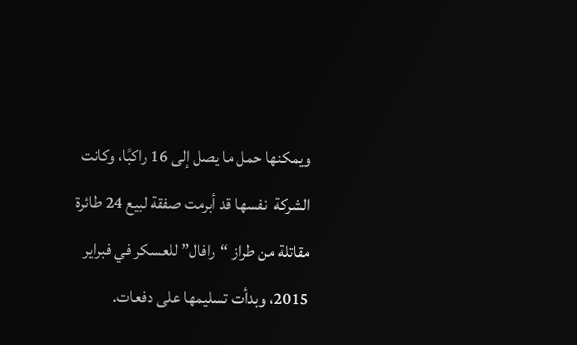ويمكنها حمل ما يصل إلى 16 راكبًا، وكانت الشركة  نفسها قد أبرمت صفقة لبيع 24 طائرة مقاتلة من طراز “رافال” للعسكر في فبراير 2015، وبدأت تسليمها على دفعات.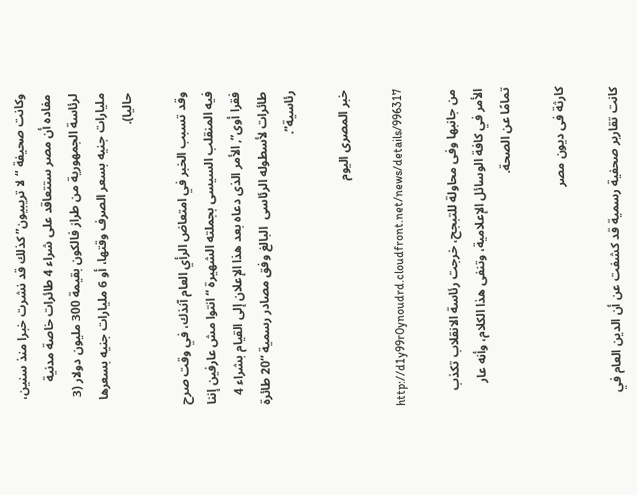وكانت صحيفة “لا تريبيون” كذلك قد نشرت خبرا منذ سنين، مفاده أن مصر ستتعاقد على شراء 4 طائرات خاصة مدنية لرئاسة الجمهورية من طراز فالكون بقيمة 300 مليون دولار (3 مليارات جنيه بسعر الصرف وقتها، أو 6 مليارات جنيه بسعرها حاليا).

وقد تسبب الخبر في امتعاض الرأي العام آنذك، في وقت صرح فيه المنقلب السيسى بجملته الشهيرة “انتوا مش عارفين إننا فقرا أوى”, الأمر الذى دعاه بعد هذا الإعلان إلى القيام بشراء 4 طائرات لأسطوله الرئاسى  البالغ وفق مصادر رسمية “20 طائرة رئاسية”.

خبر المصرى اليوم

http://d1y99r0ynoudrd.cloudfront.net/news/details/996317

من جانبها وفى محاولة للتبجح، خرجت رئاسة الانقلاب تكذب الأمر في كافة الوسائل الإعلامية، وتنفى هذا الكلام، وأنه عار تمامًا عن الصحة.

كارثة فى ديون مصر

كانت تقارير صحفية رسمية قد كشفت عن أن الدين العام في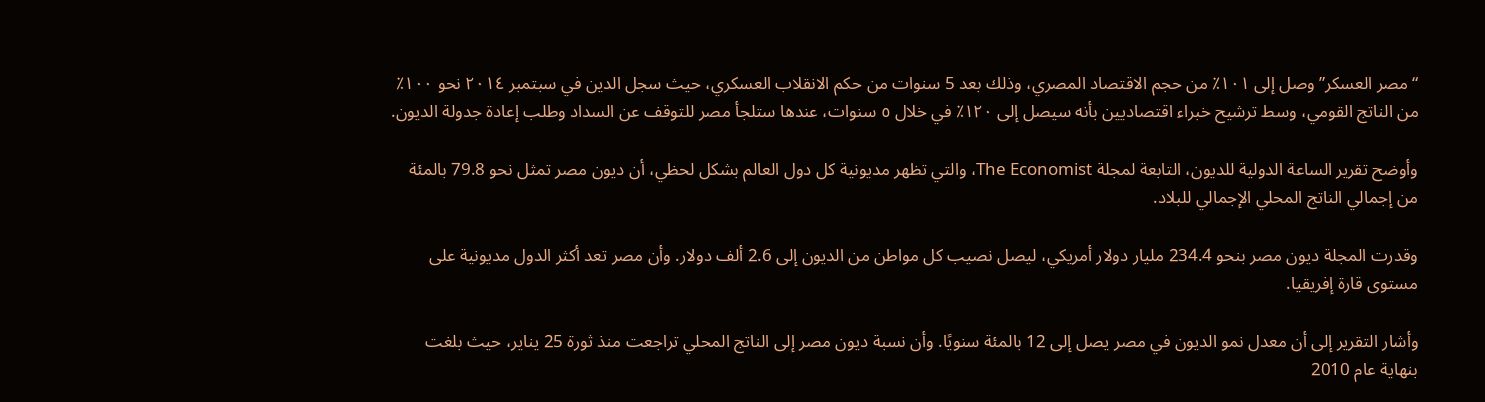“مصر العسكر” وصل إلى ١٠١٪ من حجم الاقتصاد المصري، وذلك بعد 5 سنوات من حكم الانقلاب العسكري، حيث سجل الدين في سبتمبر ٢٠١٤ نحو ١٠٠٪ من الناتج القومي، وسط ترشيح خبراء اقتصاديين بأنه سيصل إلى ١٢٠٪ في خلال ٥ سنوات، عندها ستلجأ مصر للتوقف عن السداد وطلب إعادة جدولة الديون.

وأوضح تقرير الساعة الدولية للديون، التابعة لمجلة The Economist، والتي تظهر مديونية كل دول العالم بشكل لحظي، أن ديون مصر تمثل نحو 79.8 بالمئة من إجمالي الناتج المحلي الإجمالي للبلاد.

وقدرت المجلة ديون مصر بنحو 234.4 مليار دولار أمريكي، ليصل نصيب كل مواطن من الديون إلى 2.6 ألف دولار. وأن مصر تعد أكثر الدول مديونية على مستوى قارة إفريقيا.

وأشار التقرير إلى أن معدل نمو الديون في مصر يصل إلى 12 بالمئة سنويًا. وأن نسبة ديون مصر إلى الناتج المحلي تراجعت منذ ثورة 25 يناير، حيث بلغت بنهاية عام 2010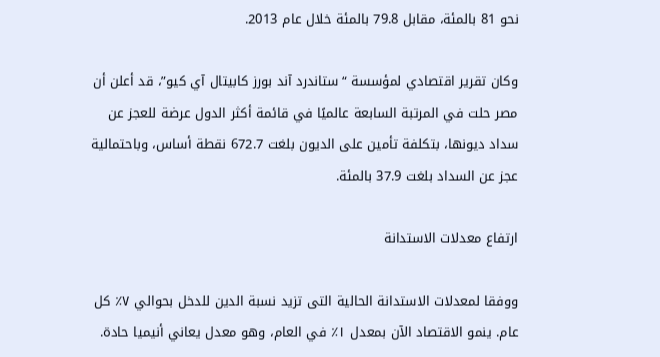نحو 81 بالمئة، مقابل 79.8 بالمئة خلال عام 2013.

وكان تقرير اقتصادي لمؤسسة “ستاندرد آند بورز كابيتال آي كيو”، قد أعلن أن مصر حلت في المرتبة السابعة عالميًا في قائمة أكثر الدول عرضة للعجز عن سداد ديونها، بتكلفة تأمين على الديون بلغت 672.7 نقطة أساس، وباحتمالية عجز عن السداد بلغت 37.9 بالمئة.

ارتفاع معدلات الاستدانة

ووفقا لمعدلات الاستدانة الحالية التى تزيد نسبة الدين للدخل بحوالي ٧٪ كل عام. ينمو الاقتصاد الآن بمعدل ١٪ في العام، وهو معدل يعاني أنيميا حادة.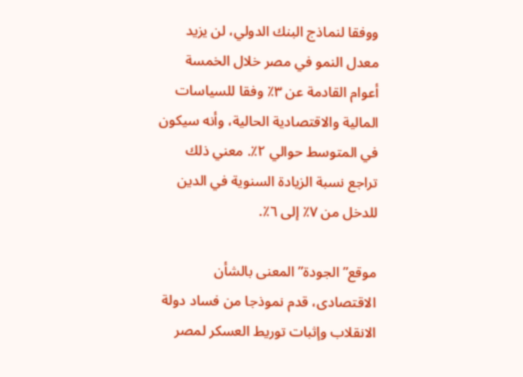ووفقا لنماذج البنك الدولي، لن يزيد معدل النمو في مصر خلال الخمسة أعوام القادمة عن ٣٪ وفقا للسياسات المالية والاقتصادية الحالية، وأنه سيكون في المتوسط حوالي ٢٪. معني ذلك تراجع نسبة الزيادة السنوية في الدين للدخل من ٧٪ إلى ٦٪.

موقع” الجودة” المعنى بالشأن الاقتصادى، قدم نموذجا من فساد دولة الانقلاب وإثبات توريط العسكر لمصر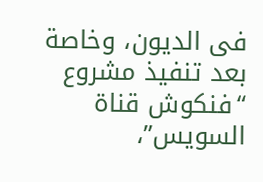فى الديون، وخاصة بعد تنفيذ مشروع “فنكوش قناة السويس”،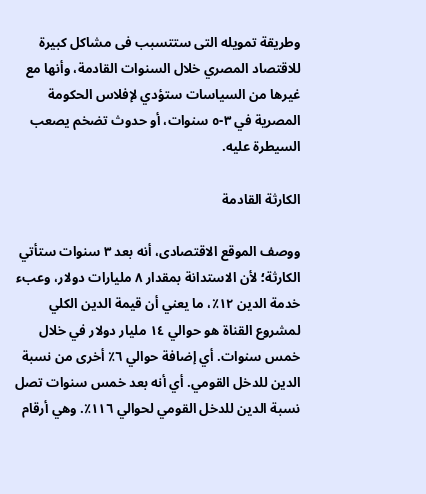وطريقة تمويله التى ستتسبب فى مشاكل كبيرة للاقتصاد المصري خلال السنوات القادمة، وأنها مع غيرها من السياسات ستؤدي لإفلاس الحكومة المصرية في ٣-٥ سنوات، أو حدوث تضخم يصعب السيطرة عليه.

الكارثة القادمة

ووصف الموقع الاقتصادى، أنه بعد ٣ سنوات ستأتي الكارثة؛ لأن الاستدانة بمقدار ٨ مليارات دولار، وعبء خدمة الدين ١٢٪، ما يعني أن قيمة الدين الكلي لمشروع القناة هو حوالي ١٤ مليار دولار في خلال خمس سنوات. أي إضافة حوالي ٦٪ أخرى من نسبة الدين للدخل القومي. أي أنه بعد خمس سنوات تصل نسبة الدين للدخل القومي لحوالي ١١٦٪. وهي أرقام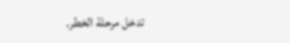تدخل مرحلة الخطر.